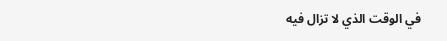في الوقت الذي لا تزال فيه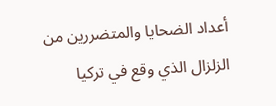أعداد الضحايا والمتضررين من الزلزال الذي وقع في تركيا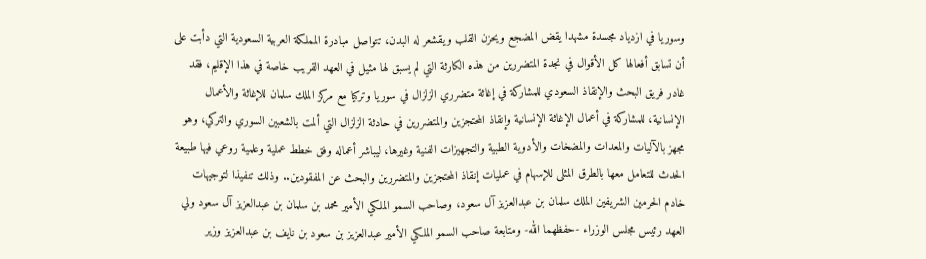وسوريا في ازدياد مجسدة مشهدا يقض المضجع ويحزن القلب ويقشعر له البدن، تتواصل مبادرة المملكة العربية السعودية التي دأبت على أن تسابق أفعالها كل الأقوال في نجدة المتضررين من هذه الكارثة التي لم يسبق لها مثيل في العهد القريب خاصة في هذا الإقليم، فقد غادر فريق البحث والإنقاذ السعودي للمشاركة في إغاثة متضرري الزلزال في سوريا وتركيا مع مركز الملك سلمان للإغاثة والأعمال الإنسانية، للمشاركة في أعمال الإغاثة الإنسانية وإنقاذ المحتجزين والمتضررين في حادثة الزلزال التي ألمت بالشعبين السوري والتركي، وهو مجهز بالآليات والمعدات والمضخات والأدوية الطبية والتجهيزات الفنية وغيرها، ليباشر أعماله وفق خطط عملية وعلمية روعي فيها طبيعة الحدث للتعامل معها بالطرق المثلى للإسهام في عمليات إنقاذ المحتجزين والمتضررين والبحث عن المفقودين.. وذلك تنفيذا لتوجيهات خادم الحرمين الشريفين الملك سلمان بن عبدالعزيز آل سعود، وصاحب السمو الملكي الأمير محمد بن سلمان بن عبدالعزيز آل سعود ولي العهد رئيس مجلس الوزراء -حفظهما الله- ومتابعة صاحب السمو الملكي الأمير عبدالعزيز بن سعود بن نايف بن عبدالعزيز وزير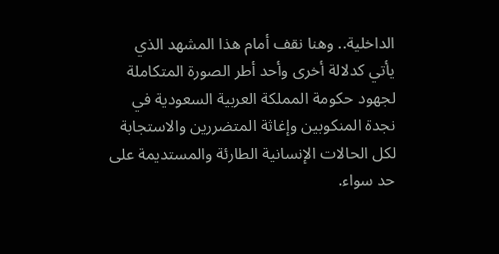الداخلية.. وهنا نقف أمام هذا المشهد الذي يأتي كدلالة أخرى وأحد أطر الصورة المتكاملة لجهود حكومة المملكة العربية السعودية في نجدة المنكوبين وإغاثة المتضررين والاستجابة لكل الحالات الإنسانية الطارئة والمستديمة على حد سواء.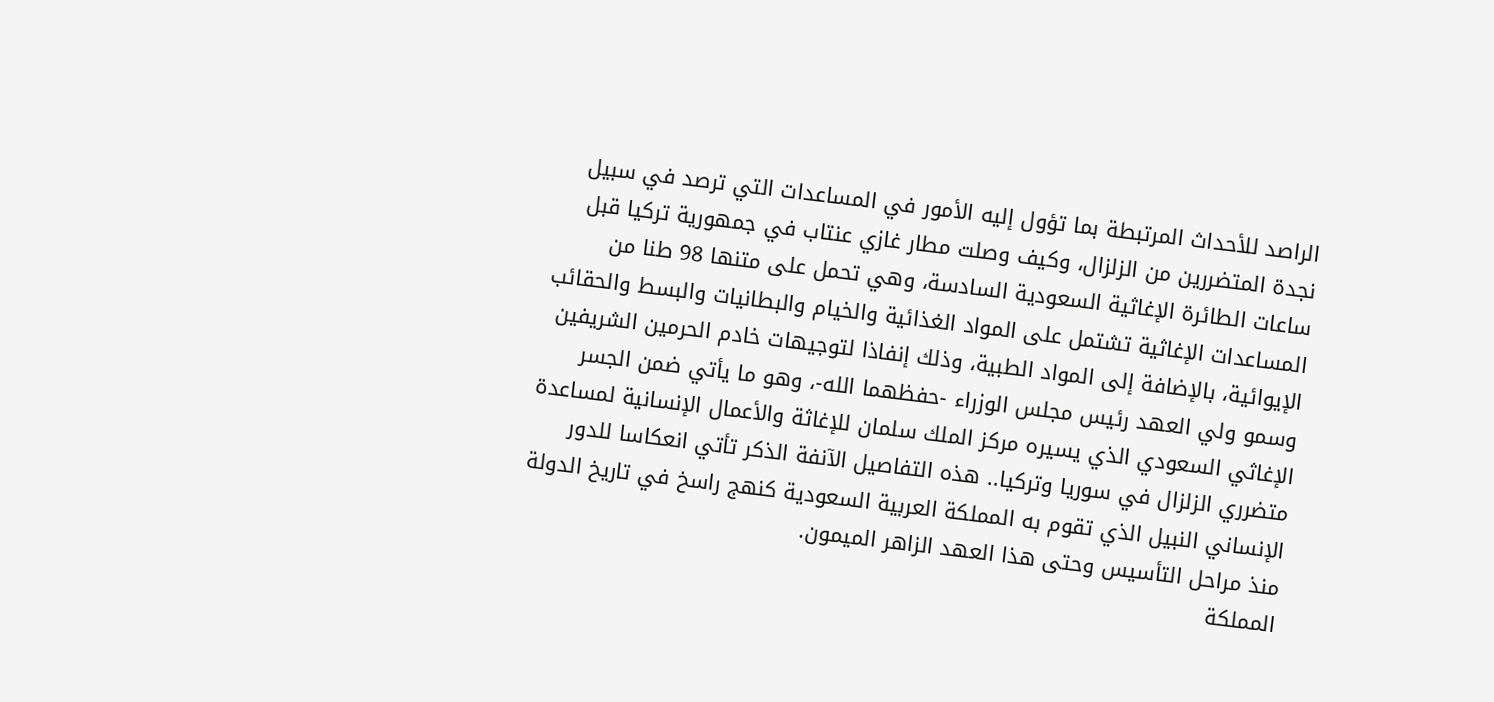الراصد للأحداث المرتبطة بما تؤول إليه الأمور في المساعدات التي ترصد في سبيل نجدة المتضررين من الزلزال، وكيف وصلت مطار غازي عنتاب في جمهورية تركيا قبل ساعات الطائرة الإغاثية السعودية السادسة، وهي تحمل على متنها 98 طنا من المساعدات الإغاثية تشتمل على المواد الغذائية والخيام والبطانيات والبسط والحقائب الإيوائية، بالإضافة إلى المواد الطبية، وذلك إنفاذا لتوجيهات خادم الحرمين الشريفين وسمو ولي العهد رئيس مجلس الوزراء -حفظهما الله-، وهو ما يأتي ضمن الجسر الإغاثي السعودي الذي يسيره مركز الملك سلمان للإغاثة والأعمال الإنسانية لمساعدة متضرري الزلزال في سوريا وتركيا.. هذه التفاصيل الآنفة الذكر تأتي انعكاسا للدور الإنساني النبيل الذي تقوم به المملكة العربية السعودية كنهج راسخ في تاريخ الدولة منذ مراحل التأسيس وحتى هذا العهد الزاهر الميمون.
المملكة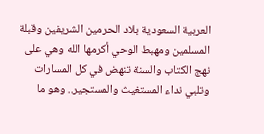العربية السعودية بلاد الحرمين الشريفين وقبلة المسلمين ومهبط الوحي أكرمها الله وهي على نهج الكتاب والسنة تنهض في كل المسارات وتلبي نداء المستغيث والمستجير.. وهو ما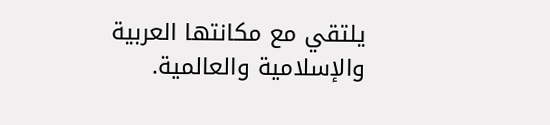يلتقي مع مكانتها العربية والإسلامية والعالمية.